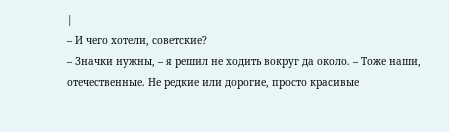|
– И чего хотели, советские?
– Значки нужны, – я решил не ходить вокруг да около. – Тоже наши, отечественные. Не редкие или дорогие, просто красивые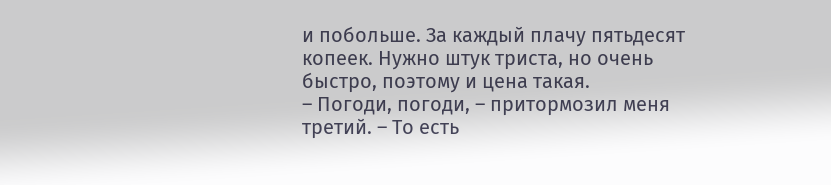и побольше. За каждый плачу пятьдесят копеек. Нужно штук триста, но очень быстро, поэтому и цена такая.
– Погоди, погоди, – притормозил меня третий. – То есть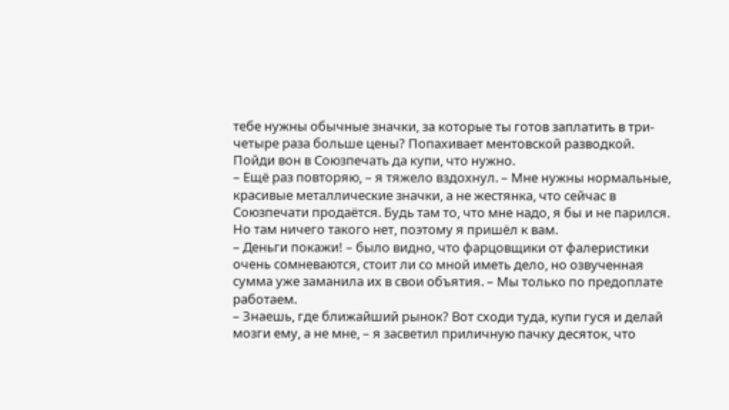тебе нужны обычные значки, за которые ты готов заплатить в три-четыре раза больше цены? Попахивает ментовской разводкой. Пойди вон в Союзпечать да купи, что нужно.
– Ещё раз повторяю, – я тяжело вздохнул. – Мне нужны нормальные, красивые металлические значки, а не жестянка, что сейчас в Союзпечати продаётся. Будь там то, что мне надо, я бы и не парился. Но там ничего такого нет, поэтому я пришёл к вам.
– Деньги покажи! – было видно, что фарцовщики от фалеристики очень сомневаются, стоит ли со мной иметь дело, но озвученная сумма уже заманила их в свои объятия. – Мы только по предоплате работаем.
– Знаешь, где ближайший рынок? Вот сходи туда, купи гуся и делай мозги ему, а не мне, – я засветил приличную пачку десяток, что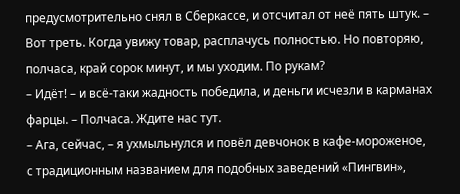предусмотрительно снял в Сберкассе, и отсчитал от неё пять штук. – Вот треть. Когда увижу товар, расплачусь полностью. Но повторяю, полчаса, край сорок минут, и мы уходим. По рукам?
– Идёт! – и всё-таки жадность победила, и деньги исчезли в карманах фарцы. – Полчаса. Ждите нас тут.
– Ага, сейчас, – я ухмыльнулся и повёл девчонок в кафе-мороженое, с традиционным названием для подобных заведений «Пингвин»,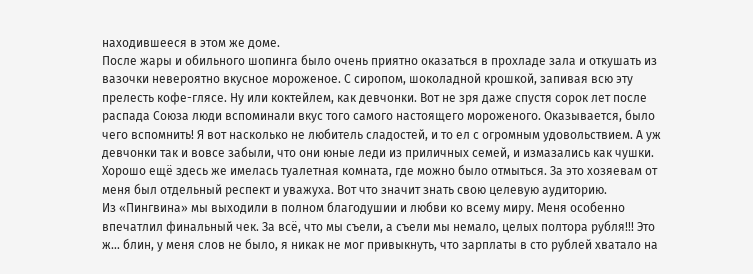находившееся в этом же доме.
После жары и обильного шопинга было очень приятно оказаться в прохладе зала и откушать из вазочки невероятно вкусное мороженое. С сиропом, шоколадной крошкой, запивая всю эту прелесть кофе-глясе. Ну или коктейлем, как девчонки. Вот не зря даже спустя сорок лет после распада Союза люди вспоминали вкус того самого настоящего мороженого. Оказывается, было чего вспомнить! Я вот насколько не любитель сладостей, и то ел с огромным удовольствием. А уж девчонки так и вовсе забыли, что они юные леди из приличных семей, и измазались как чушки. Хорошо ещё здесь же имелась туалетная комната, где можно было отмыться. За это хозяевам от меня был отдельный респект и уважуха. Вот что значит знать свою целевую аудиторию.
Из «Пингвина» мы выходили в полном благодушии и любви ко всему миру. Меня особенно впечатлил финальный чек. За всё, что мы съели, а съели мы немало, целых полтора рубля!!! Это ж… блин, у меня слов не было, я никак не мог привыкнуть, что зарплаты в сто рублей хватало на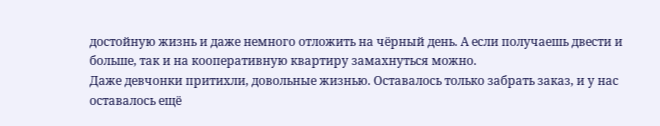достойную жизнь и даже немного отложить на чёрный день. А если получаешь двести и больше, так и на кооперативную квартиру замахнуться можно.
Даже девчонки притихли, довольные жизнью. Оставалось только забрать заказ, и у нас оставалось ещё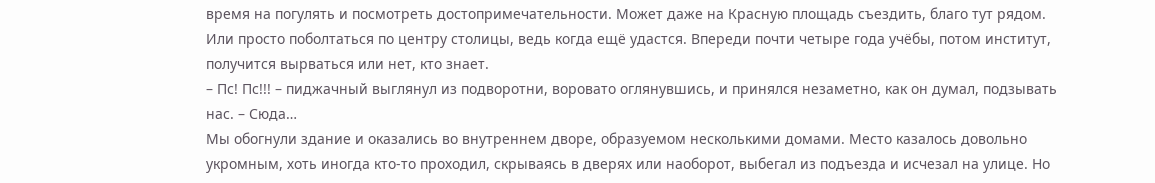время на погулять и посмотреть достопримечательности. Может даже на Красную площадь съездить, благо тут рядом. Или просто поболтаться по центру столицы, ведь когда ещё удастся. Впереди почти четыре года учёбы, потом институт, получится вырваться или нет, кто знает.
– Пс! Пс!!! – пиджачный выглянул из подворотни, воровато оглянувшись, и принялся незаметно, как он думал, подзывать нас. – Сюда…
Мы обогнули здание и оказались во внутреннем дворе, образуемом несколькими домами. Место казалось довольно укромным, хоть иногда кто-то проходил, скрываясь в дверях или наоборот, выбегал из подъезда и исчезал на улице. Но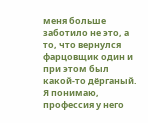меня больше заботило не это, а то, что вернулся фарцовщик один и при этом был какой-то дёрганый. Я понимаю, профессия у него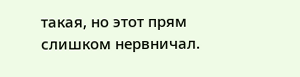такая, но этот прям слишком нервничал.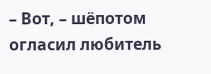– Вот, – шёпотом огласил любитель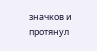значков и протянул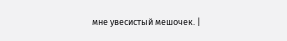мне увесистый мешочек. |